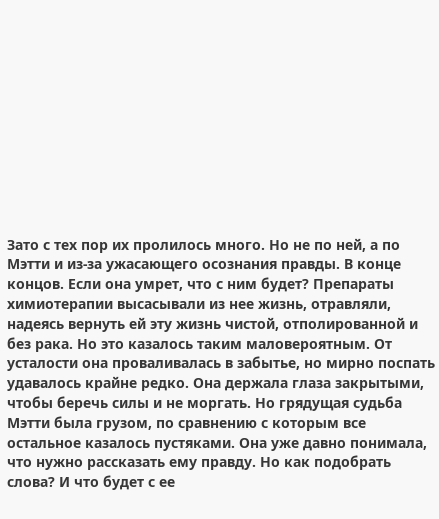Зато с тех пор их пролилось много. Но не по ней, а по Мэтти и из-за ужасающего осознания правды. В конце концов. Если она умрет, что с ним будет? Препараты химиотерапии высасывали из нее жизнь, отравляли, надеясь вернуть ей эту жизнь чистой, отполированной и без рака. Но это казалось таким маловероятным. От усталости она проваливалась в забытье, но мирно поспать удавалось крайне редко. Она держала глаза закрытыми, чтобы беречь силы и не моргать. Но грядущая судьба Мэтти была грузом, по сравнению с которым все остальное казалось пустяками. Она уже давно понимала, что нужно рассказать ему правду. Но как подобрать слова? И что будет с ее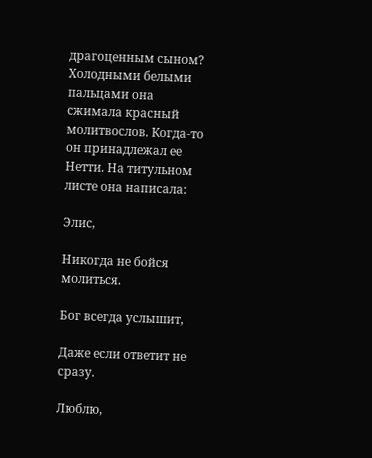драгоценным сыном? Холодными белыми пальцами она сжимала красный молитвослов. Когда-то он принадлежал ее Нетти. На титульном листе она написала:

Элис,

Никогда не бойся молиться.

Бог всегда услышит,

Даже если ответит не сразу.

Люблю,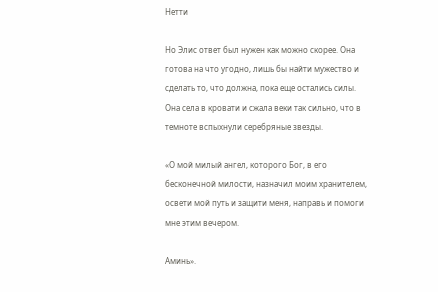Нетти

Но Элис ответ был нужен как можно скорее. Она готова на что угодно, лишь бы найти мужество и сделать то, что должна, пока еще остались силы. Она села в кровати и сжала веки так сильно, что в темноте вспыхнули серебряные звезды.

«О мой милый ангел, которого Бог, в его бесконечной милости, назначил моим хранителем, освети мой путь и защити меня, направь и помоги мне этим вечером.

Аминь».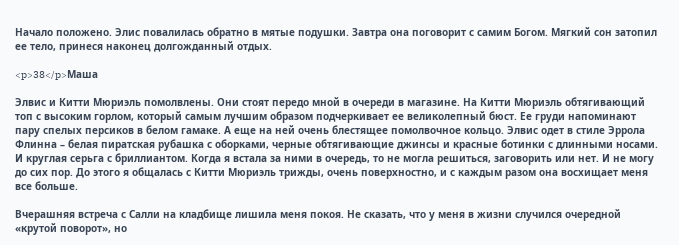Начало положено. Элис повалилась обратно в мятые подушки. Завтра она поговорит с самим Богом. Мягкий сон затопил ее тело, принеся наконец долгожданный отдых.

<p>38</p>Маша

Элвис и Китти Мюриэль помолвлены. Они стоят передо мной в очереди в магазине. На Китти Мюриэль обтягивающий топ с высоким горлом, который самым лучшим образом подчеркивает ее великолепный бюст. Ее груди напоминают пару спелых персиков в белом гамаке. А еще на ней очень блестящее помолвочное кольцо. Элвис одет в стиле Эррола Флинна – белая пиратская рубашка с оборками, черные обтягивающие джинсы и красные ботинки с длинными носами. И круглая серьга с бриллиантом. Когда я встала за ними в очередь, то не могла решиться, заговорить или нет. И не могу до сих пор. До этого я общалась с Китти Мюриэль трижды, очень поверхностно, и с каждым разом она восхищает меня все больше.

Вчерашняя встреча с Салли на кладбище лишила меня покоя. Не сказать, что у меня в жизни случился очередной «крутой поворот», но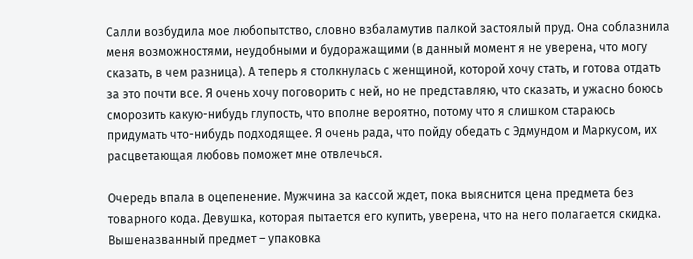Салли возбудила мое любопытство, словно взбаламутив палкой застоялый пруд. Она соблазнила меня возможностями, неудобными и будоражащими (в данный момент я не уверена, что могу сказать, в чем разница). А теперь я столкнулась с женщиной, которой хочу стать, и готова отдать за это почти все. Я очень хочу поговорить с ней, но не представляю, что сказать, и ужасно боюсь сморозить какую-нибудь глупость, что вполне вероятно, потому что я слишком стараюсь придумать что-нибудь подходящее. Я очень рада, что пойду обедать с Эдмундом и Маркусом, их расцветающая любовь поможет мне отвлечься.

Очередь впала в оцепенение. Мужчина за кассой ждет, пока выяснится цена предмета без товарного кода. Девушка, которая пытается его купить, уверена, что на него полагается скидка. Вышеназванный предмет – упаковка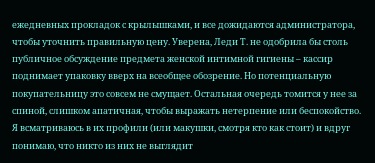ежедневных прокладок с крылышками, и все дожидаются администратора, чтобы уточнить правильную цену. Уверена, Леди Т. не одобрила бы столь публичное обсуждение предмета женской интимной гигиены – кассир поднимает упаковку вверх на всеобщее обозрение. Но потенциальную покупательницу это совсем не смущает. Остальная очередь томится у нее за спиной, слишком апатичная, чтобы выражать нетерпение или беспокойство. Я всматриваюсь в их профили (или макушки, смотря кто как стоит) и вдруг понимаю, что никто из них не выглядит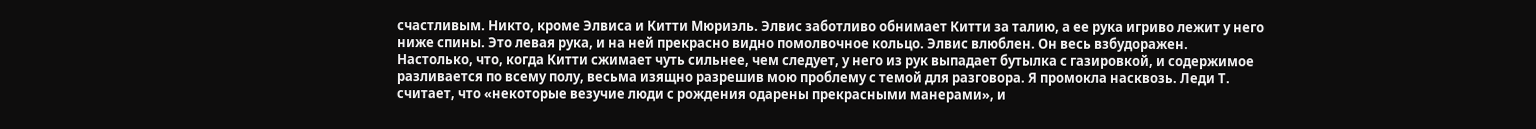счастливым. Никто, кроме Элвиса и Китти Мюриэль. Элвис заботливо обнимает Китти за талию, а ее рука игриво лежит у него ниже спины. Это левая рука, и на ней прекрасно видно помолвочное кольцо. Элвис влюблен. Он весь взбудоражен. Настолько, что, когда Китти сжимает чуть сильнее, чем следует, у него из рук выпадает бутылка с газировкой, и содержимое разливается по всему полу, весьма изящно разрешив мою проблему с темой для разговора. Я промокла насквозь. Леди Т. считает, что «некоторые везучие люди с рождения одарены прекрасными манерами», и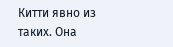Китти явно из таких. Она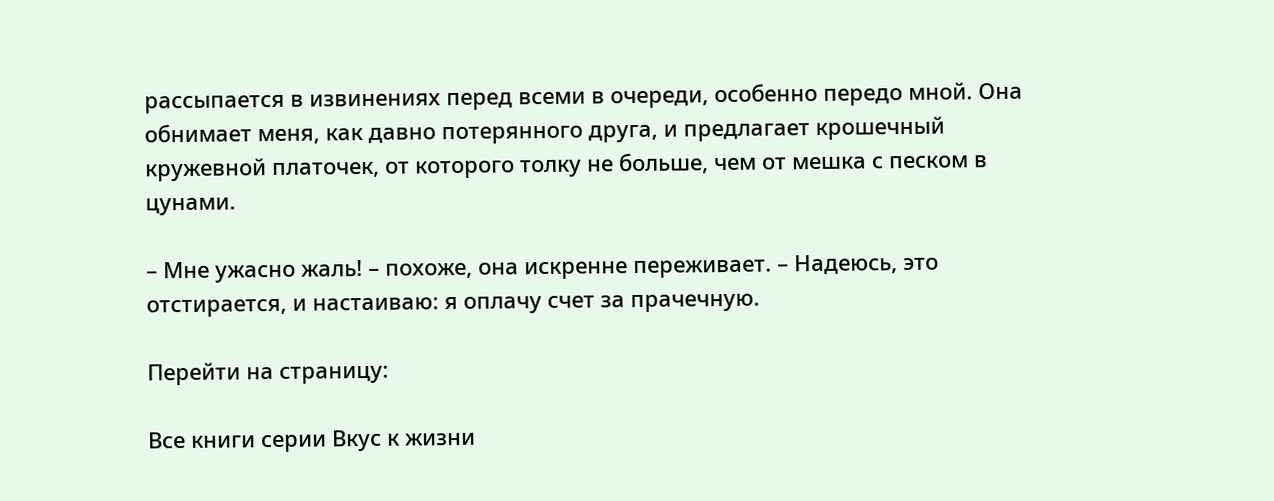рассыпается в извинениях перед всеми в очереди, особенно передо мной. Она обнимает меня, как давно потерянного друга, и предлагает крошечный кружевной платочек, от которого толку не больше, чем от мешка с песком в цунами.

– Мне ужасно жаль! – похоже, она искренне переживает. – Надеюсь, это отстирается, и настаиваю: я оплачу счет за прачечную.

Перейти на страницу:

Все книги серии Вкус к жизни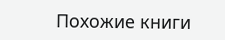Похожие книги